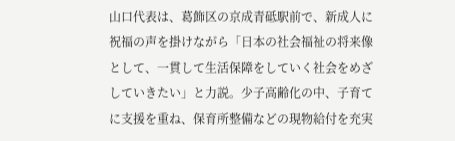山口代表は、葛飾区の京成青砥駅前で、新成人に祝福の声を掛けながら「日本の社会福祉の将来像として、一貫して生活保障をしていく社会をめざしていきたい」と力説。少子高齢化の中、子育てに支援を重ね、保育所整備などの現物給付を充実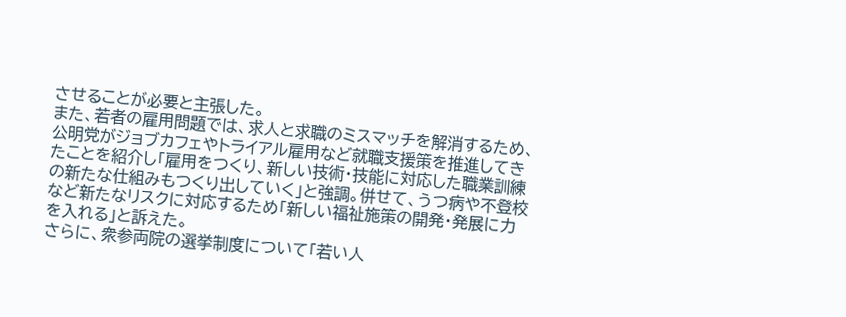させることが必要と主張した。
また、若者の雇用問題では、求人と求職のミスマッチを解消するため、公明党がジョブカフェやトライアル雇用など就職支援策を推進してきたことを紹介し「雇用をつくり、新しい技術・技能に対応した職業訓練の新たな仕組みもつくり出していく」と強調。併せて、うつ病や不登校など新たなリスクに対応するため「新しい福祉施策の開発・発展に力を入れる」と訴えた。
さらに、衆参両院の選挙制度について「若い人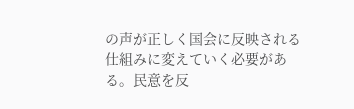の声が正しく国会に反映される仕組みに変えていく必要がある。民意を反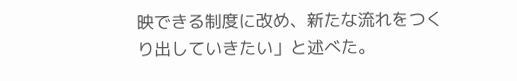映できる制度に改め、新たな流れをつくり出していきたい」と述べた。